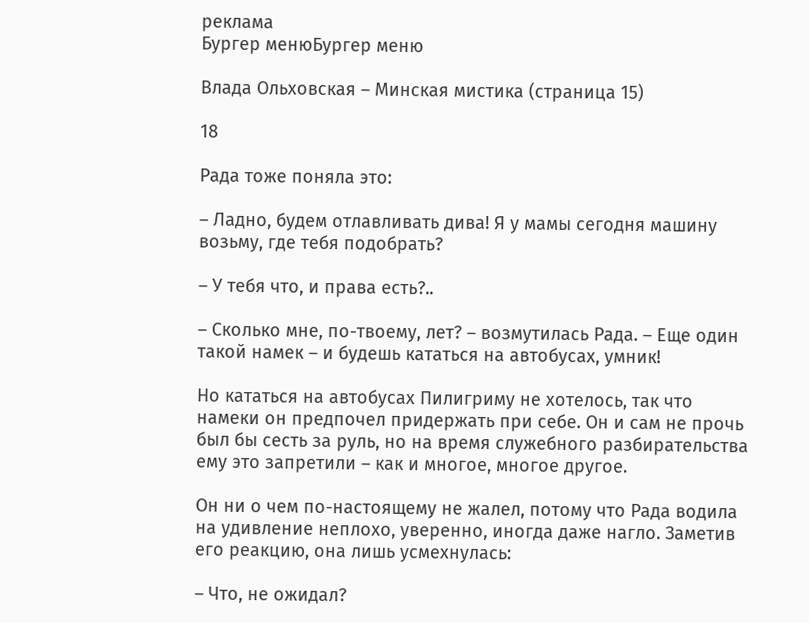реклама
Бургер менюБургер меню

Влада Ольховская – Минская мистика (страница 15)

18

Рада тоже поняла это:

– Ладно, будем отлавливать дива! Я у мамы сегодня машину возьму, где тебя подобрать?

– У тебя что, и права есть?..

– Сколько мне, по-твоему, лет? – возмутилась Рада. – Еще один такой намек – и будешь кататься на автобусах, умник!

Но кататься на автобусах Пилигриму не хотелось, так что намеки он предпочел придержать при себе. Он и сам не прочь был бы сесть за руль, но на время служебного разбирательства ему это запретили – как и многое, многое другое.

Он ни о чем по-настоящему не жалел, потому что Рада водила на удивление неплохо, уверенно, иногда даже нагло. Заметив его реакцию, она лишь усмехнулась:

– Что, не ожидал?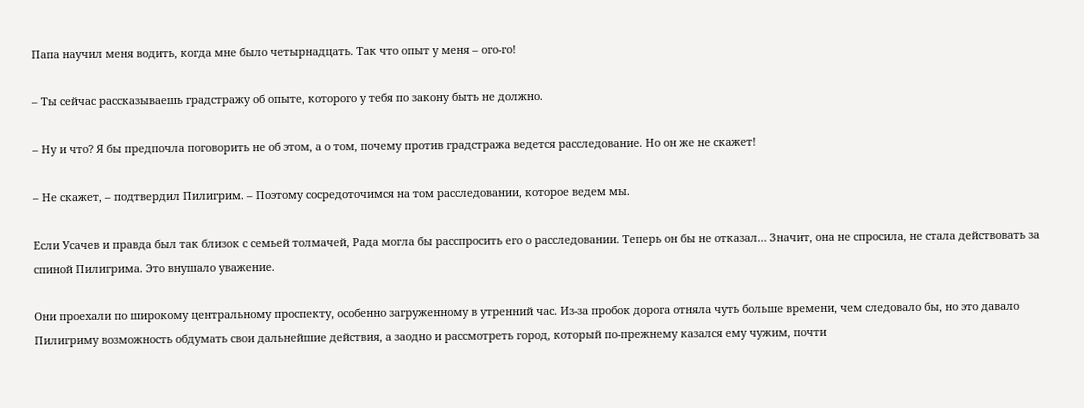Папа научил меня водить, когда мне было четырнадцать. Так что опыт у меня – ого-го!

– Ты сейчас рассказываешь градстражу об опыте, которого у тебя по закону быть не должно.

– Ну и что? Я бы предпочла поговорить не об этом, а о том, почему против градстража ведется расследование. Но он же не скажет!

– Не скажет, – подтвердил Пилигрим. – Поэтому сосредоточимся на том расследовании, которое ведем мы.

Если Усачев и правда был так близок с семьей толмачей, Рада могла бы расспросить его о расследовании. Теперь он бы не отказал… Значит, она не спросила, не стала действовать за спиной Пилигрима. Это внушало уважение.

Они проехали по широкому центральному проспекту, особенно загруженному в утренний час. Из-за пробок дорога отняла чуть больше времени, чем следовало бы, но это давало Пилигриму возможность обдумать свои дальнейшие действия, а заодно и рассмотреть город, который по-прежнему казался ему чужим, почти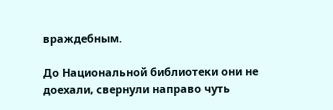враждебным.

До Национальной библиотеки они не доехали, свернули направо чуть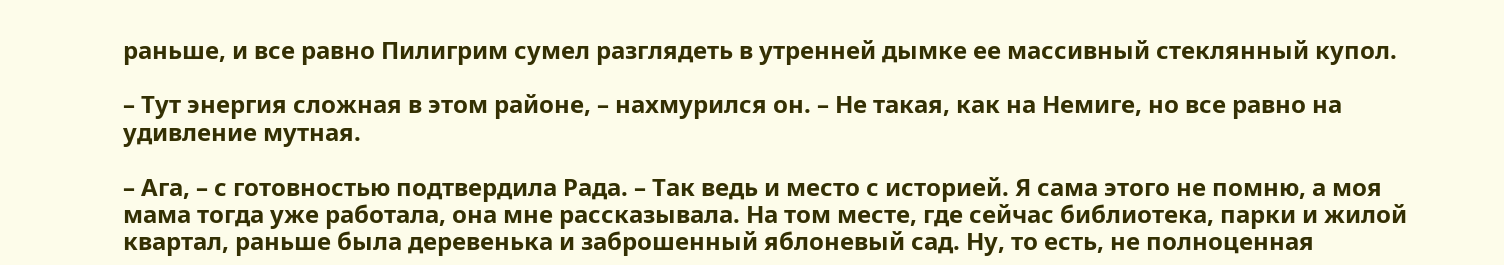раньше, и все равно Пилигрим сумел разглядеть в утренней дымке ее массивный стеклянный купол.

– Тут энергия сложная в этом районе, – нахмурился он. – Не такая, как на Немиге, но все равно на удивление мутная.

– Ага, – с готовностью подтвердила Рада. – Так ведь и место с историей. Я сама этого не помню, а моя мама тогда уже работала, она мне рассказывала. На том месте, где сейчас библиотека, парки и жилой квартал, раньше была деревенька и заброшенный яблоневый сад. Ну, то есть, не полноценная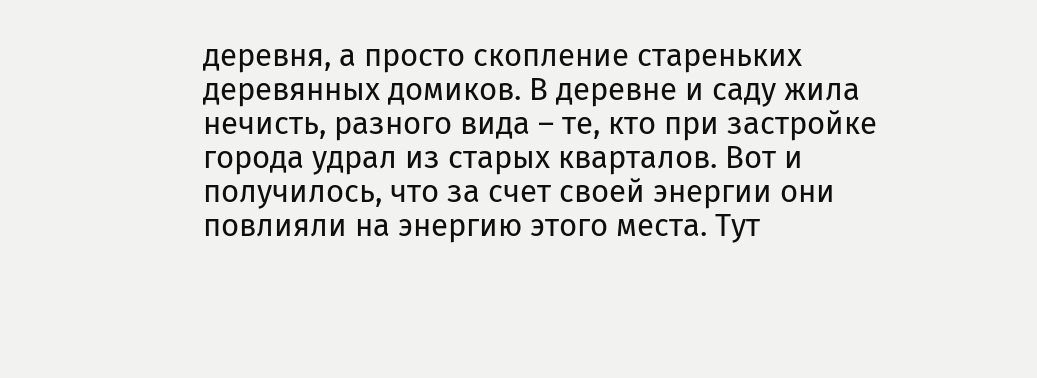деревня, а просто скопление стареньких деревянных домиков. В деревне и саду жила нечисть, разного вида – те, кто при застройке города удрал из старых кварталов. Вот и получилось, что за счет своей энергии они повлияли на энергию этого места. Тут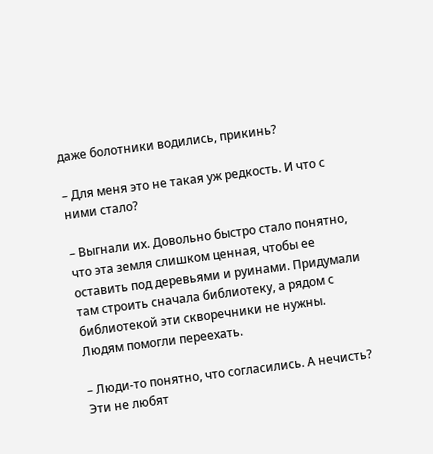даже болотники водились, прикинь?

– Для меня это не такая уж редкость. И что с ними стало?

– Выгнали их. Довольно быстро стало понятно, что эта земля слишком ценная, чтобы ее оставить под деревьями и руинами. Придумали там строить сначала библиотеку, а рядом с библиотекой эти скворечники не нужны. Людям помогли переехать.

– Люди-то понятно, что согласились. А нечисть? Эти не любят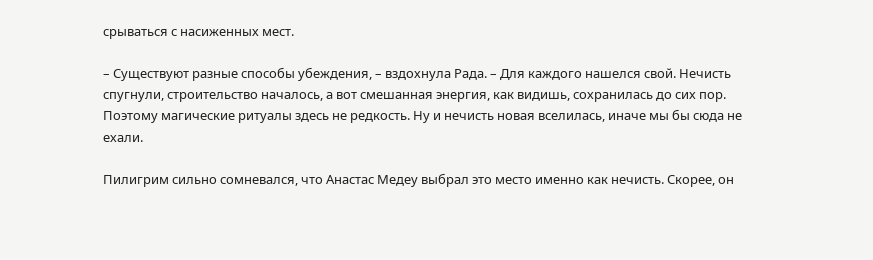срываться с насиженных мест.

– Существуют разные способы убеждения, – вздохнула Рада. – Для каждого нашелся свой. Нечисть спугнули, строительство началось, а вот смешанная энергия, как видишь, сохранилась до сих пор. Поэтому магические ритуалы здесь не редкость. Ну и нечисть новая вселилась, иначе мы бы сюда не ехали.

Пилигрим сильно сомневался, что Анастас Медеу выбрал это место именно как нечисть. Скорее, он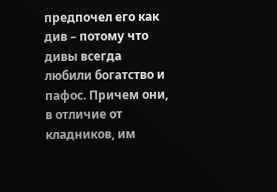предпочел его как див – потому что дивы всегда любили богатство и пафос. Причем они, в отличие от кладников, им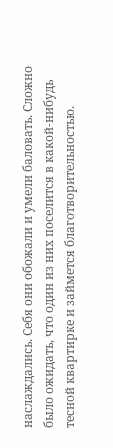наслаждались. Себя они обожали и умели баловать. Сложно было ожидать, что один из них поселится в какой-нибудь тесной квартирке и займется благотворительностью.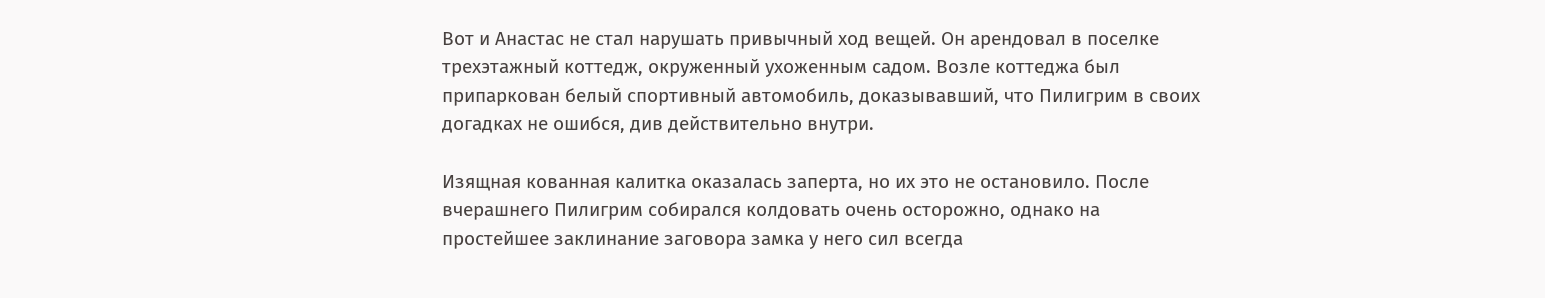Вот и Анастас не стал нарушать привычный ход вещей. Он арендовал в поселке трехэтажный коттедж, окруженный ухоженным садом. Возле коттеджа был припаркован белый спортивный автомобиль, доказывавший, что Пилигрим в своих догадках не ошибся, див действительно внутри.

Изящная кованная калитка оказалась заперта, но их это не остановило. После вчерашнего Пилигрим собирался колдовать очень осторожно, однако на простейшее заклинание заговора замка у него сил всегда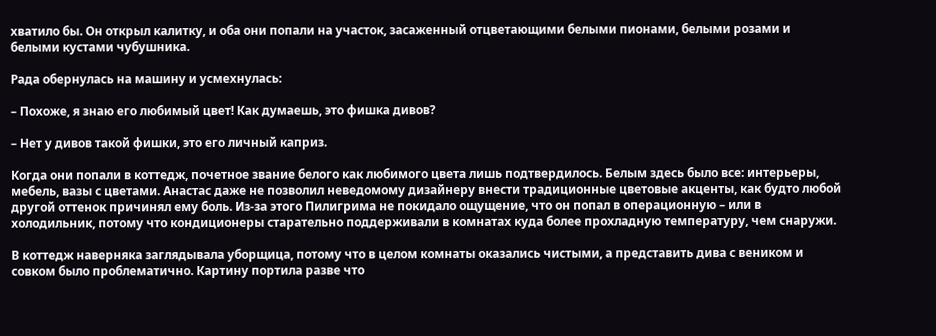хватило бы. Он открыл калитку, и оба они попали на участок, засаженный отцветающими белыми пионами, белыми розами и белыми кустами чубушника.

Рада обернулась на машину и усмехнулась:

– Похоже, я знаю его любимый цвет! Как думаешь, это фишка дивов?

– Нет у дивов такой фишки, это его личный каприз.

Когда они попали в коттедж, почетное звание белого как любимого цвета лишь подтвердилось. Белым здесь было все: интерьеры, мебель, вазы с цветами. Анастас даже не позволил неведомому дизайнеру внести традиционные цветовые акценты, как будто любой другой оттенок причинял ему боль. Из-за этого Пилигрима не покидало ощущение, что он попал в операционную – или в холодильник, потому что кондиционеры старательно поддерживали в комнатах куда более прохладную температуру, чем снаружи.

В коттедж наверняка заглядывала уборщица, потому что в целом комнаты оказались чистыми, а представить дива с веником и совком было проблематично. Картину портила разве что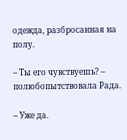одежда, разбросанная на полу.

– Ты его чувствуешь? – полюбопытствовала Рада.

– Уже да.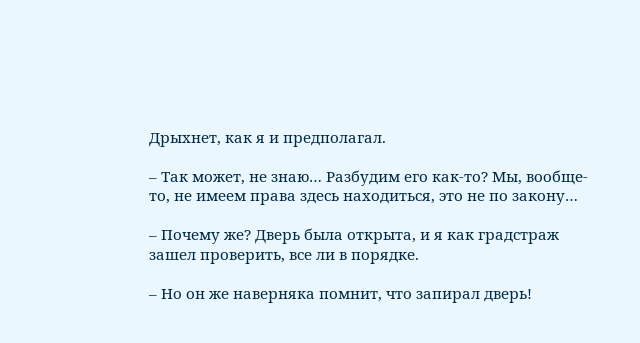Дрыхнет, как я и предполагал.

– Так может, не знаю… Разбудим его как-то? Мы, вообще-то, не имеем права здесь находиться, это не по закону…

– Почему же? Дверь была открыта, и я как градстраж зашел проверить, все ли в порядке.

– Но он же наверняка помнит, что запирал дверь!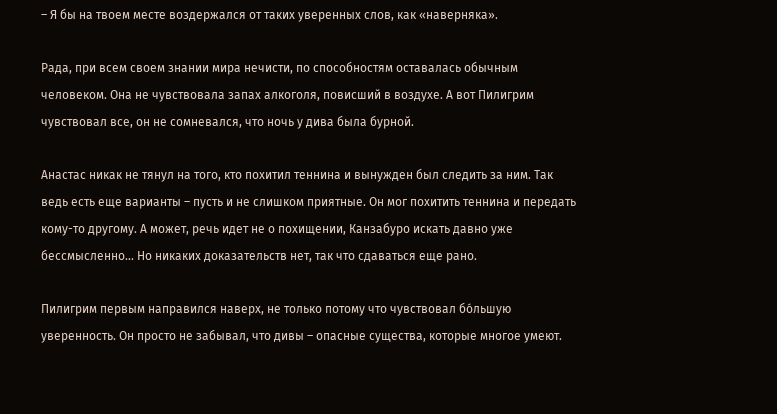– Я бы на твоем месте воздержался от таких уверенных слов, как «наверняка».

Рада, при всем своем знании мира нечисти, по способностям оставалась обычным человеком. Она не чувствовала запах алкоголя, повисший в воздухе. А вот Пилигрим чувствовал все, он не сомневался, что ночь у дива была бурной.

Анастас никак не тянул на того, кто похитил теннина и вынужден был следить за ним. Так ведь есть еще варианты – пусть и не слишком приятные. Он мог похитить теннина и передать кому-то другому. А может, речь идет не о похищении, Канзабуро искать давно уже бессмысленно… Но никаких доказательств нет, так что сдаваться еще рано.

Пилигрим первым направился наверх, не только потому что чувствовал бо́льшую уверенность. Он просто не забывал, что дивы – опасные существа, которые многое умеют.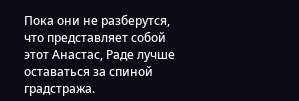Пока они не разберутся, что представляет собой этот Анастас, Раде лучше оставаться за спиной градстража.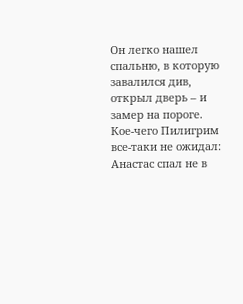Он легко нашел спальню, в которую завалился див, открыл дверь – и замер на пороге. Кое-чего Пилигрим все-таки не ожидал: Анастас спал не в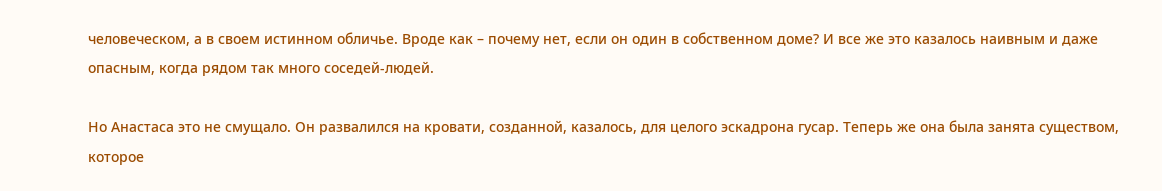человеческом, а в своем истинном обличье. Вроде как – почему нет, если он один в собственном доме? И все же это казалось наивным и даже опасным, когда рядом так много соседей-людей.

Но Анастаса это не смущало. Он развалился на кровати, созданной, казалось, для целого эскадрона гусар. Теперь же она была занята существом, которое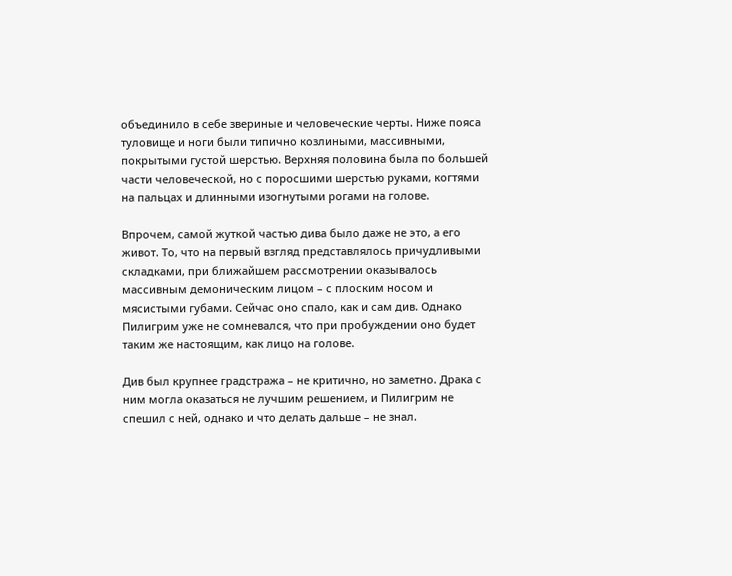объединило в себе звериные и человеческие черты. Ниже пояса туловище и ноги были типично козлиными, массивными, покрытыми густой шерстью. Верхняя половина была по большей части человеческой, но с поросшими шерстью руками, когтями на пальцах и длинными изогнутыми рогами на голове.

Впрочем, самой жуткой частью дива было даже не это, а его живот. То, что на первый взгляд представлялось причудливыми складками, при ближайшем рассмотрении оказывалось массивным демоническим лицом – с плоским носом и мясистыми губами. Сейчас оно спало, как и сам див. Однако Пилигрим уже не сомневался, что при пробуждении оно будет таким же настоящим, как лицо на голове.

Див был крупнее градстража – не критично, но заметно. Драка с ним могла оказаться не лучшим решением, и Пилигрим не спешил с ней, однако и что делать дальше – не знал.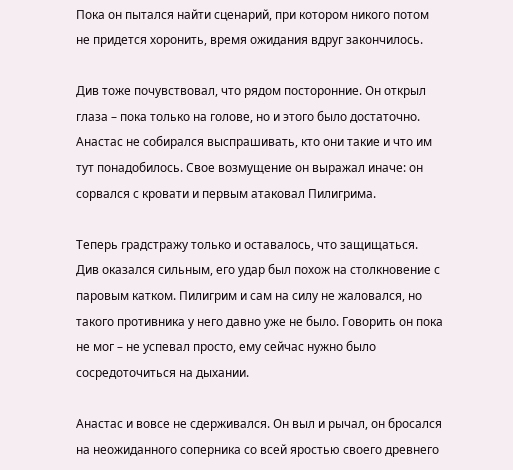Пока он пытался найти сценарий, при котором никого потом не придется хоронить, время ожидания вдруг закончилось.

Див тоже почувствовал, что рядом посторонние. Он открыл глаза – пока только на голове, но и этого было достаточно. Анастас не собирался выспрашивать, кто они такие и что им тут понадобилось. Свое возмущение он выражал иначе: он сорвался с кровати и первым атаковал Пилигрима.

Теперь градстражу только и оставалось, что защищаться. Див оказался сильным, его удар был похож на столкновение с паровым катком. Пилигрим и сам на силу не жаловался, но такого противника у него давно уже не было. Говорить он пока не мог – не успевал просто, ему сейчас нужно было сосредоточиться на дыхании.

Анастас и вовсе не сдерживался. Он выл и рычал, он бросался на неожиданного соперника со всей яростью своего древнего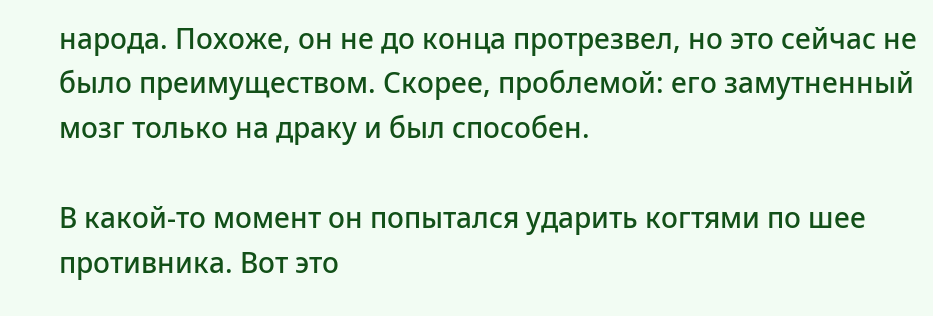народа. Похоже, он не до конца протрезвел, но это сейчас не было преимуществом. Скорее, проблемой: его замутненный мозг только на драку и был способен.

В какой-то момент он попытался ударить когтями по шее противника. Вот это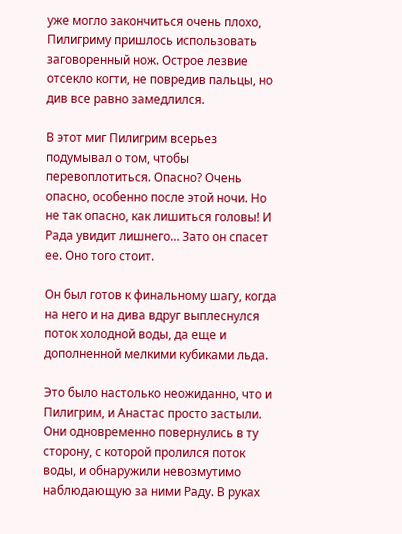уже могло закончиться очень плохо, Пилигриму пришлось использовать заговоренный нож. Острое лезвие отсекло когти, не повредив пальцы, но див все равно замедлился.

В этот миг Пилигрим всерьез подумывал о том, чтобы перевоплотиться. Опасно? Очень опасно, особенно после этой ночи. Но не так опасно, как лишиться головы! И Рада увидит лишнего… Зато он спасет ее. Оно того стоит.

Он был готов к финальному шагу, когда на него и на дива вдруг выплеснулся поток холодной воды, да еще и дополненной мелкими кубиками льда.

Это было настолько неожиданно, что и Пилигрим, и Анастас просто застыли. Они одновременно повернулись в ту сторону, с которой пролился поток воды, и обнаружили невозмутимо наблюдающую за ними Раду. В руках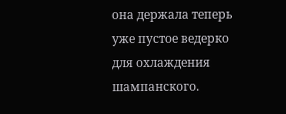она держала теперь уже пустое ведерко для охлаждения шампанского.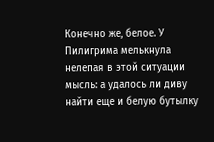Конечно же, белое. У Пилигрима мелькнула нелепая в этой ситуации мысль: а удалось ли диву найти еще и белую бутылку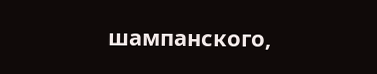шампанского,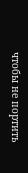чтобы не портить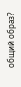общий образ?